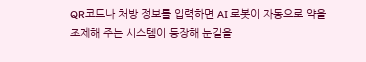QR코드나 처방 정보를 입력하면 AI 로봇이 자동으로 약을 조제해 주는 시스템이 등장해 눈길을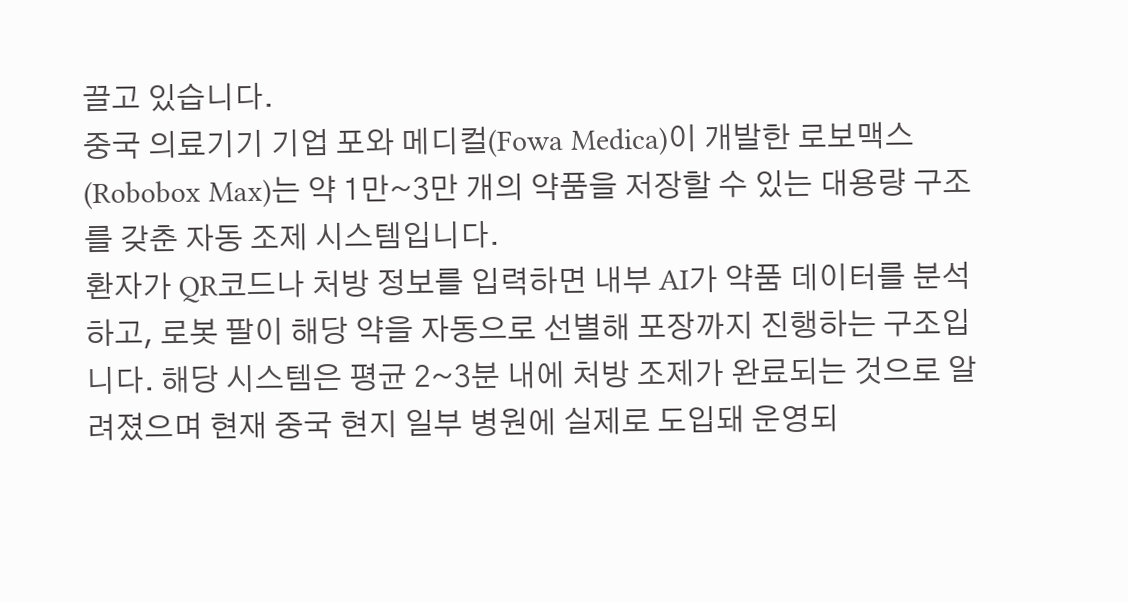끌고 있습니다.
중국 의료기기 기업 포와 메디컬(Fowa Medica)이 개발한 로보맥스(Robobox Max)는 약 1만~3만 개의 약품을 저장할 수 있는 대용량 구조를 갖춘 자동 조제 시스템입니다.
환자가 QR코드나 처방 정보를 입력하면 내부 AI가 약품 데이터를 분석하고, 로봇 팔이 해당 약을 자동으로 선별해 포장까지 진행하는 구조입니다. 해당 시스템은 평균 2~3분 내에 처방 조제가 완료되는 것으로 알려졌으며 현재 중국 현지 일부 병원에 실제로 도입돼 운영되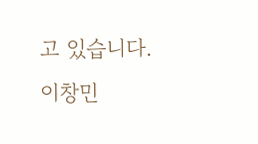고 있습니다.
이창민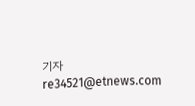기자 re34521@etnews.com